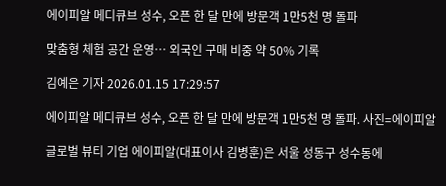에이피알 메디큐브 성수, 오픈 한 달 만에 방문객 1만5천 명 돌파

맞춤형 체험 공간 운영… 외국인 구매 비중 약 50% 기록

김예은 기자 2026.01.15 17:29:57

에이피알 메디큐브 성수, 오픈 한 달 만에 방문객 1만5천 명 돌파. 사진=에이피알

글로벌 뷰티 기업 에이피알(대표이사 김병훈)은 서울 성동구 성수동에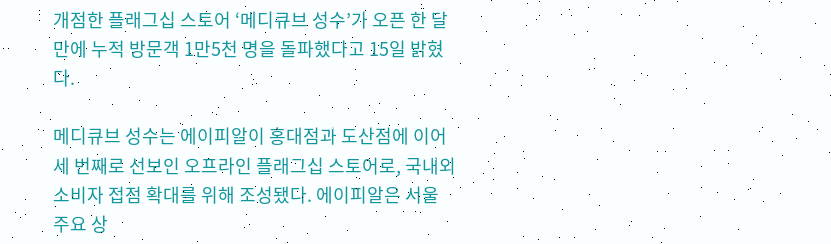개점한 플래그십 스토어 ‘메디큐브 성수’가 오픈 한 달 만에 누적 방문객 1만5천 명을 돌파했다고 15일 밝혔다.

메디큐브 성수는 에이피알이 홍대점과 도산점에 이어 세 번째로 선보인 오프라인 플래그십 스토어로, 국내외 소비자 접점 확대를 위해 조성됐다. 에이피알은 서울 주요 상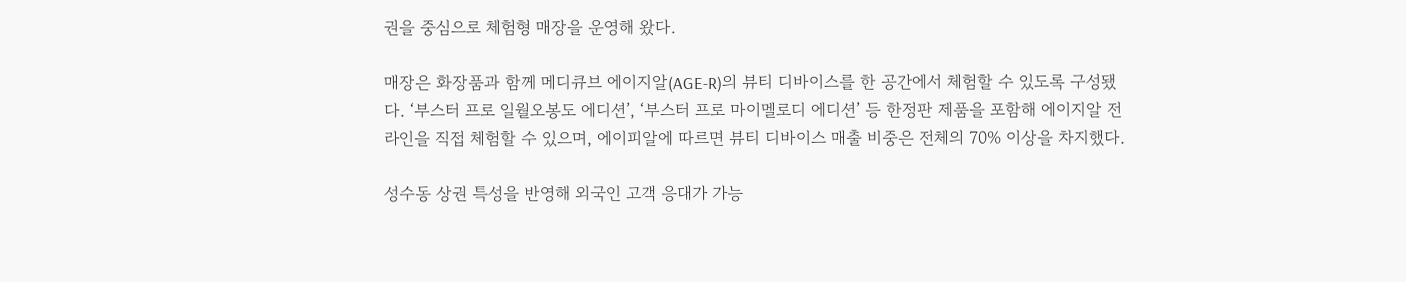권을 중심으로 체험형 매장을 운영해 왔다.

매장은 화장품과 함께 메디큐브 에이지알(AGE-R)의 뷰티 디바이스를 한 공간에서 체험할 수 있도록 구성됐다. ‘부스터 프로 일월오봉도 에디션’, ‘부스터 프로 마이멜로디 에디션’ 등 한정판 제품을 포함해 에이지알 전 라인을 직접 체험할 수 있으며, 에이피알에 따르면 뷰티 디바이스 매출 비중은 전체의 70% 이상을 차지했다.

성수동 상권 특성을 반영해 외국인 고객 응대가 가능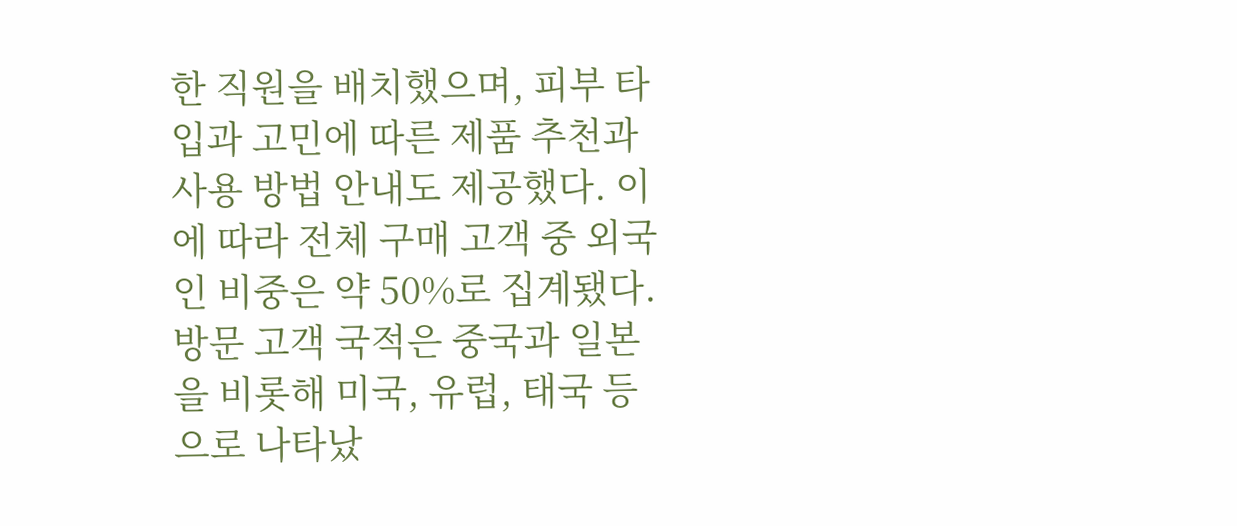한 직원을 배치했으며, 피부 타입과 고민에 따른 제품 추천과 사용 방법 안내도 제공했다. 이에 따라 전체 구매 고객 중 외국인 비중은 약 50%로 집계됐다. 방문 고객 국적은 중국과 일본을 비롯해 미국, 유럽, 태국 등으로 나타났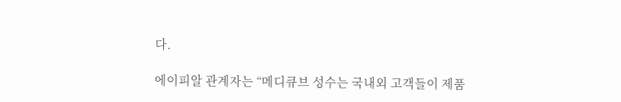다.

에이피알 관계자는 “메디큐브 성수는 국내외 고객들이 제품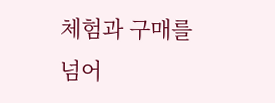체험과 구매를 넘어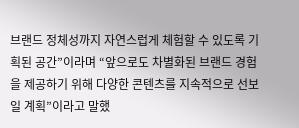브랜드 정체성까지 자연스럽게 체험할 수 있도록 기획된 공간”이라며 “앞으로도 차별화된 브랜드 경험을 제공하기 위해 다양한 콘텐츠를 지속적으로 선보일 계획”이라고 말했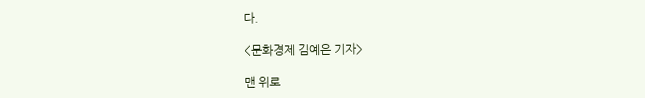다.

<문화경제 김예은 기자>

맨 위로